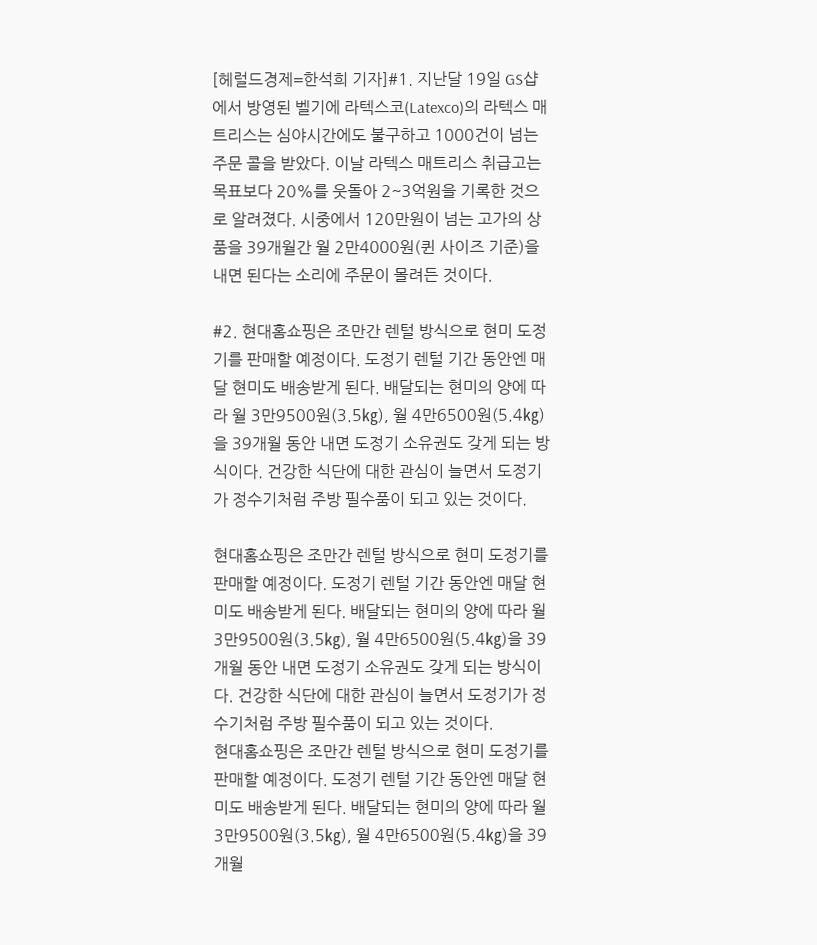[헤럴드경제=한석희 기자]#1. 지난달 19일 GS샵에서 방영된 벨기에 라텍스코(Latexco)의 라텍스 매트리스는 심야시간에도 불구하고 1000건이 넘는 주문 콜을 받았다. 이날 라텍스 매트리스 취급고는 목표보다 20%를 웃돌아 2~3억원을 기록한 것으로 알려졌다. 시중에서 120만원이 넘는 고가의 상품을 39개월간 월 2만4000원(퀸 사이즈 기준)을 내면 된다는 소리에 주문이 몰려든 것이다.

#2. 현대홈쇼핑은 조만간 렌털 방식으로 현미 도정기를 판매할 예정이다. 도정기 렌털 기간 동안엔 매달 현미도 배송받게 된다. 배달되는 현미의 양에 따라 월 3만9500원(3.5㎏), 월 4만6500원(5.4㎏)을 39개월 동안 내면 도정기 소유권도 갖게 되는 방식이다. 건강한 식단에 대한 관심이 늘면서 도정기가 정수기처럼 주방 필수품이 되고 있는 것이다.

현대홈쇼핑은 조만간 렌털 방식으로 현미 도정기를 판매할 예정이다. 도정기 렌털 기간 동안엔 매달 현미도 배송받게 된다. 배달되는 현미의 양에 따라 월 3만9500원(3.5㎏), 월 4만6500원(5.4㎏)을 39개월 동안 내면 도정기 소유권도 갖게 되는 방식이다. 건강한 식단에 대한 관심이 늘면서 도정기가 정수기처럼 주방 필수품이 되고 있는 것이다.
현대홈쇼핑은 조만간 렌털 방식으로 현미 도정기를 판매할 예정이다. 도정기 렌털 기간 동안엔 매달 현미도 배송받게 된다. 배달되는 현미의 양에 따라 월 3만9500원(3.5㎏), 월 4만6500원(5.4㎏)을 39개월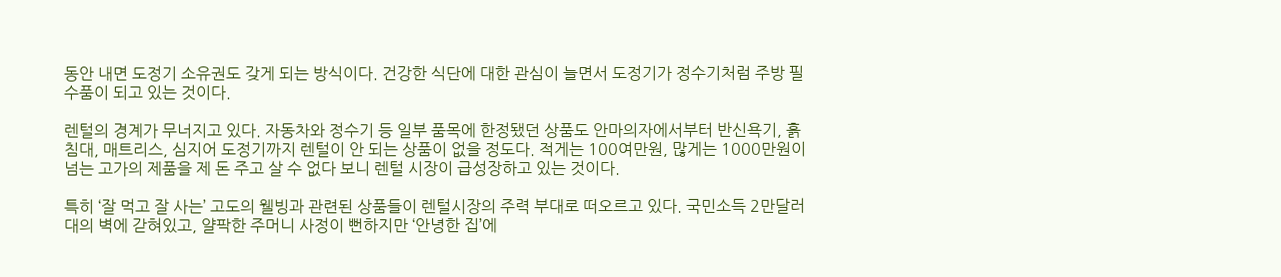동안 내면 도정기 소유권도 갖게 되는 방식이다. 건강한 식단에 대한 관심이 늘면서 도정기가 정수기처럼 주방 필수품이 되고 있는 것이다.

렌털의 경계가 무너지고 있다. 자동차와 정수기 등 일부 품목에 한정됐던 상품도 안마의자에서부터 반신욕기, 흙침대, 매트리스, 심지어 도정기까지 렌털이 안 되는 상품이 없을 정도다. 적게는 100여만원, 많게는 1000만원이 넘는 고가의 제품을 제 돈 주고 살 수 없다 보니 렌털 시장이 급성장하고 있는 것이다.

특히 ‘잘 먹고 잘 사는’ 고도의 웰빙과 관련된 상품들이 렌털시장의 주력 부대로 떠오르고 있다. 국민소득 2만달러대의 벽에 갇혀있고, 얄팍한 주머니 사정이 뻔하지만 ‘안녕한 집’에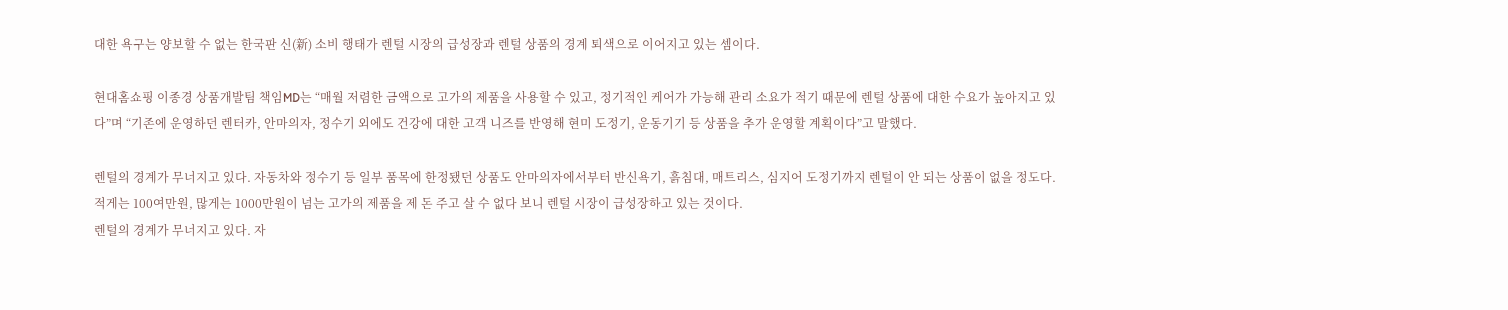대한 욕구는 양보할 수 없는 한국판 신(新) 소비 행태가 렌털 시장의 급성장과 렌털 상품의 경계 퇴색으로 이어지고 있는 셈이다.

현대홈쇼핑 이종경 상품개발팀 책임MD는 “매월 저렴한 금액으로 고가의 제품을 사용할 수 있고, 정기적인 케어가 가능해 관리 소요가 적기 때문에 렌털 상품에 대한 수요가 높아지고 있다”며 “기존에 운영하던 렌터카, 안마의자, 정수기 외에도 건강에 대한 고객 니즈를 반영해 현미 도정기, 운동기기 등 상품을 추가 운영할 계획이다”고 말했다.

렌털의 경계가 무너지고 있다. 자동차와 정수기 등 일부 품목에 한정됐던 상품도 안마의자에서부터 반신욕기, 흙침대, 매트리스, 심지어 도정기까지 렌털이 안 되는 상품이 없을 정도다. 적게는 100여만원, 많게는 1000만원이 넘는 고가의 제품을 제 돈 주고 살 수 없다 보니 렌털 시장이 급성장하고 있는 것이다.
렌털의 경계가 무너지고 있다. 자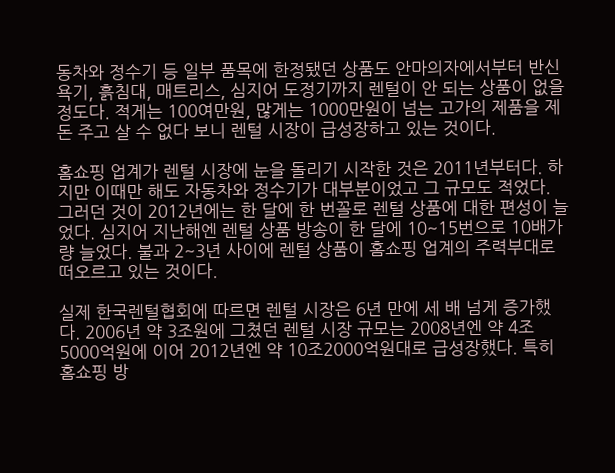동차와 정수기 등 일부 품목에 한정됐던 상품도 안마의자에서부터 반신욕기, 흙침대, 매트리스, 심지어 도정기까지 렌털이 안 되는 상품이 없을 정도다. 적게는 100여만원, 많게는 1000만원이 넘는 고가의 제품을 제 돈 주고 살 수 없다 보니 렌털 시장이 급성장하고 있는 것이다.

홈쇼핑 업계가 렌털 시장에 눈을 돌리기 시작한 것은 2011년부터다. 하지만 이때만 해도 자동차와 정수기가 대부분이었고 그 규모도 적었다. 그러던 것이 2012년에는 한 달에 한 번꼴로 렌털 상품에 대한 편성이 늘었다. 심지어 지난해엔 렌털 상품 방송이 한 달에 10~15번으로 10배가량 늘었다. 불과 2~3년 사이에 렌털 상품이 홈쇼핑 업계의 주력부대로 떠오르고 있는 것이다.

실제 한국렌털협회에 따르면 렌털 시장은 6년 만에 세 배 넘게 증가했다. 2006년 약 3조원에 그쳤던 렌털 시장 규모는 2008년엔 약 4조5000억원에 이어 2012년엔 약 10조2000억원대로 급성장했다. 특히 홈쇼핑 방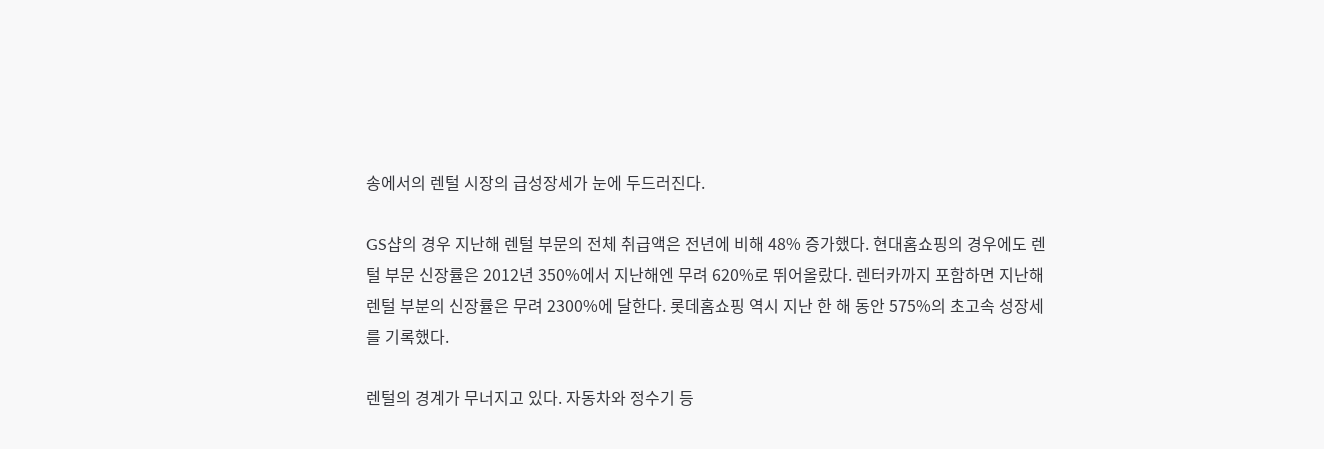송에서의 렌털 시장의 급성장세가 눈에 두드러진다.

GS샵의 경우 지난해 렌털 부문의 전체 취급액은 전년에 비해 48% 증가했다. 현대홈쇼핑의 경우에도 렌털 부문 신장률은 2012년 350%에서 지난해엔 무려 620%로 뛰어올랐다. 렌터카까지 포함하면 지난해 렌털 부분의 신장률은 무려 2300%에 달한다. 롯데홈쇼핑 역시 지난 한 해 동안 575%의 초고속 성장세를 기록했다.

렌털의 경계가 무너지고 있다. 자동차와 정수기 등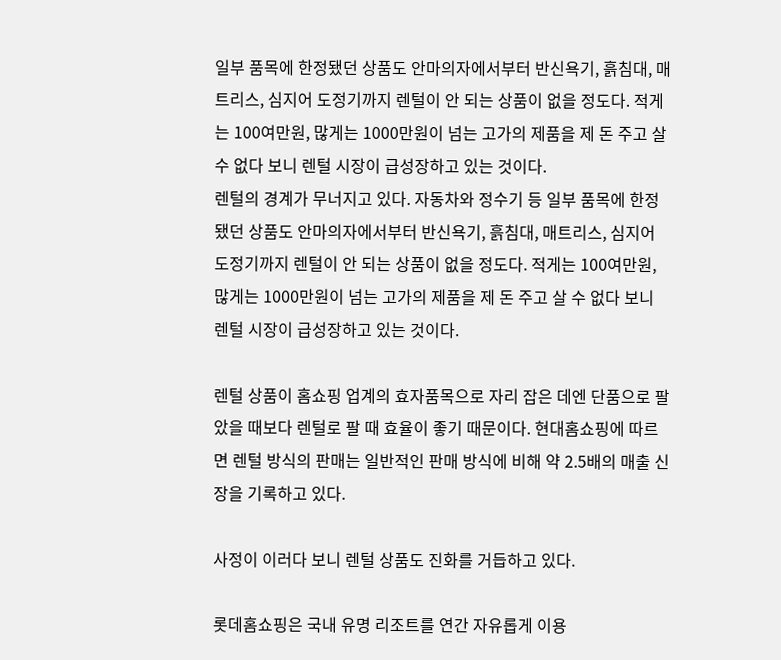일부 품목에 한정됐던 상품도 안마의자에서부터 반신욕기, 흙침대, 매트리스, 심지어 도정기까지 렌털이 안 되는 상품이 없을 정도다. 적게는 100여만원, 많게는 1000만원이 넘는 고가의 제품을 제 돈 주고 살 수 없다 보니 렌털 시장이 급성장하고 있는 것이다.
렌털의 경계가 무너지고 있다. 자동차와 정수기 등 일부 품목에 한정됐던 상품도 안마의자에서부터 반신욕기, 흙침대, 매트리스, 심지어 도정기까지 렌털이 안 되는 상품이 없을 정도다. 적게는 100여만원, 많게는 1000만원이 넘는 고가의 제품을 제 돈 주고 살 수 없다 보니 렌털 시장이 급성장하고 있는 것이다.

렌털 상품이 홈쇼핑 업계의 효자품목으로 자리 잡은 데엔 단품으로 팔았을 때보다 렌털로 팔 때 효율이 좋기 때문이다. 현대홈쇼핑에 따르면 렌털 방식의 판매는 일반적인 판매 방식에 비해 약 2.5배의 매출 신장을 기록하고 있다.

사정이 이러다 보니 렌털 상품도 진화를 거듭하고 있다.

롯데홈쇼핑은 국내 유명 리조트를 연간 자유롭게 이용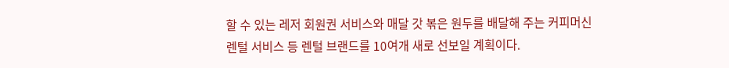할 수 있는 레저 회원권 서비스와 매달 갓 볶은 원두를 배달해 주는 커피머신 렌털 서비스 등 렌털 브랜드를 10여개 새로 선보일 계획이다.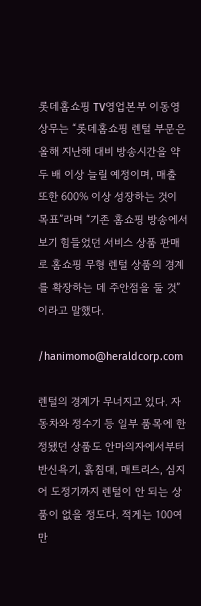롯데홈쇼핑 TV영업본부 이동영 상무는 “롯데홈쇼핑 렌털 부문은 올해 지난해 대비 방송시간을 약 두 배 이상 늘릴 예정이며, 매출 또한 600% 이상 성장하는 것이 목표”라며 “기존 홈쇼핑 방송에서 보기 힘들었던 서비스 상품 판매로 홈쇼핑 무형 렌털 상품의 경계를 확장하는 데 주안점을 둘 것”이라고 말했다.

/hanimomo@heraldcorp.com

렌털의 경계가 무너지고 있다. 자동차와 정수기 등 일부 품목에 한정됐던 상품도 안마의자에서부터 반신욕기, 흙침대, 매트리스, 심지어 도정기까지 렌털이 안 되는 상품이 없을 정도다. 적게는 100여만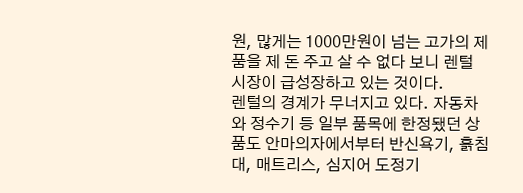원, 많게는 1000만원이 넘는 고가의 제품을 제 돈 주고 살 수 없다 보니 렌털 시장이 급성장하고 있는 것이다.
렌털의 경계가 무너지고 있다. 자동차와 정수기 등 일부 품목에 한정됐던 상품도 안마의자에서부터 반신욕기, 흙침대, 매트리스, 심지어 도정기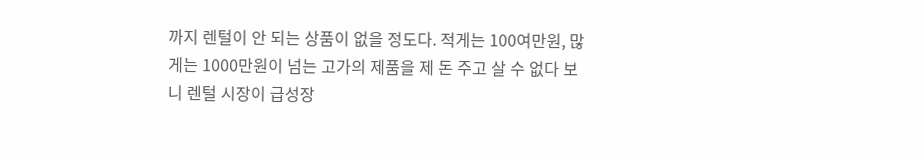까지 렌털이 안 되는 상품이 없을 정도다. 적게는 100여만원, 많게는 1000만원이 넘는 고가의 제품을 제 돈 주고 살 수 없다 보니 렌털 시장이 급성장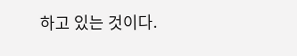하고 있는 것이다.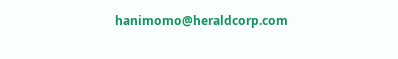hanimomo@heraldcorp.com